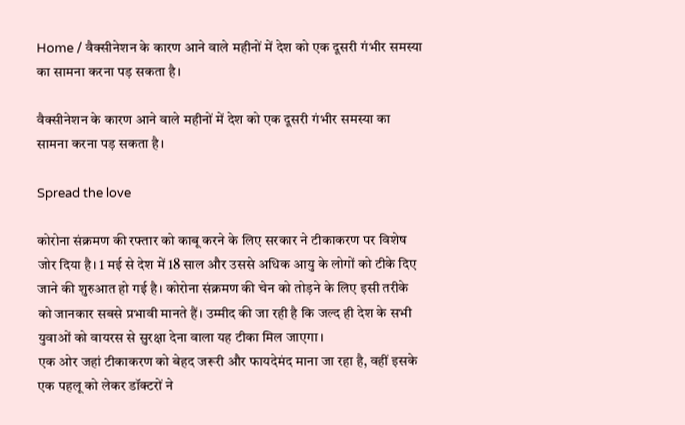Home / वैक्सीनेशन के कारण आने वाले महीनों में देश को एक दूसरी गंभीर समस्या का सामना करना पड़ सकता है।

वैक्सीनेशन के कारण आने वाले महीनों में देश को एक दूसरी गंभीर समस्या का सामना करना पड़ सकता है।

Spread the love

कोरोना संक्रमण की रफ्तार को काबू करने के लिए सरकार ने टीकाकरण पर विशेष जोर दिया है। 1 मई से देश में 18 साल और उससे अधिक आयु के लोगों को टीके दिए जाने की शुरुआत हो गई है। कोरोना संक्रमण की चेन को तोड़ने के लिए इसी तरीके को जानकार सबसे प्रभावी मानते हैं। उम्मीद की जा रही है कि जल्द ही देश के सभी युवाओं को वायरस से सुरक्षा देना वाला यह टीका मिल जाएगा।
एक ओर जहां टीकाकरण को बेहद जरूरी और फायदेमंद माना जा रहा है, वहीं इसके एक पहलू को लेकर डॉक्टरों ने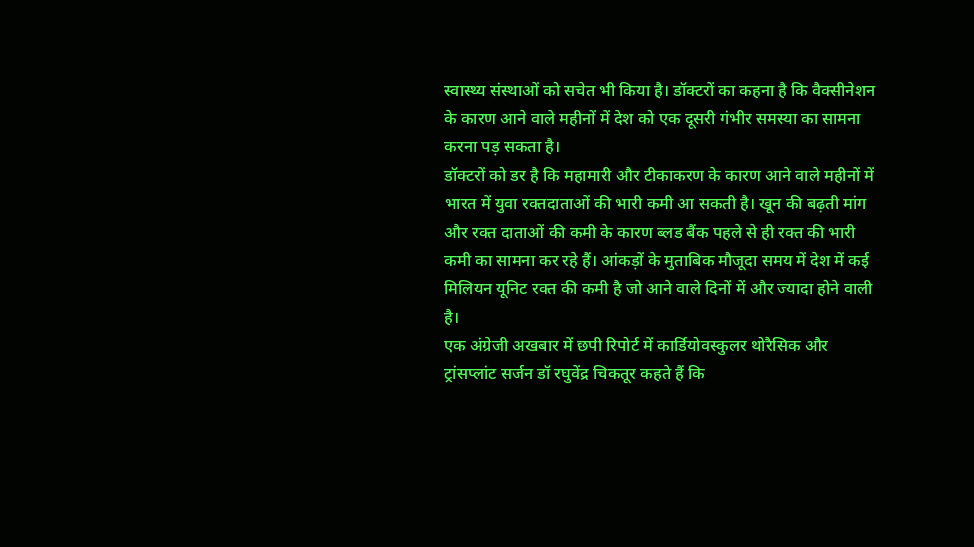स्वास्थ्य संस्थाओं को सचेत भी किया है। डॉक्टरों का कहना है कि वैक्सीनेशन के कारण आने वाले महीनों में देश को एक दूसरी गंभीर समस्या का सामना करना पड़ सकता है।
डॉक्टरों को डर है कि महामारी और टीकाकरण के कारण आने वाले महीनों में भारत में युवा रक्तदाताओं की भारी कमी आ सकती है। खून की बढ़ती मांग और रक्त दाताओं की कमी के कारण ब्लड बैंक पहले से ही रक्त की भारी कमी का सामना कर रहे हैं। आंकड़ों के मुताबिक मौजूदा समय में देश में कई मिलियन यूनिट रक्त की कमी है जो आने वाले दिनों में और ज्यादा होने वाली है।
एक अंग्रेजी अखबार में छपी रिपोर्ट में कार्डियोवस्कुलर थोरैसिक और ट्रांसप्लांट सर्जन डॉ रघुवेंद्र चिकतूर कहते हैं कि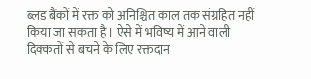ब्लड बैंकों में रक्त को अनिश्चित काल तक संग्रहित नहीं किया जा सकता है। ऐसे में भविष्य में आने वाली दिक्कतों से बचने के लिए रक्तदान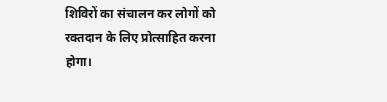शिविरों का संचालन कर लोगों को रक्तदान के लिए प्रोत्साहित करना होगा।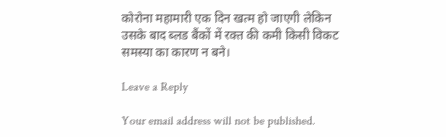कोरोना महामारी एक दिन खत्म हो जाएगी लेकिन उसके बाद ब्लड बैंकों में रक्त की कमी किसी विकट समस्या का कारण न बने।

Leave a Reply

Your email address will not be published.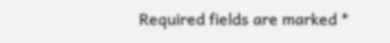Required fields are marked *